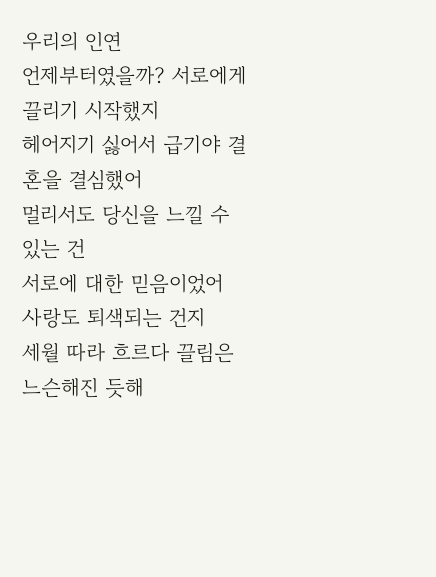우리의 인연
언제부터였을까? 서로에게 끌리기 시작했지
헤어지기 싫어서 급기야 결혼을 결심했어
멀리서도 당신을 느낄 수 있는 건
서로에 대한 믿음이었어
사랑도 퇴색되는 건지
세월 따라 흐르다 끌림은 느슨해진 듯해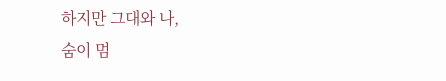하지만 그대와 나,
숨이 멈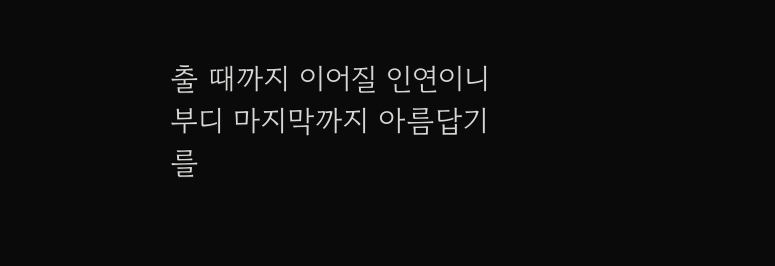출 때까지 이어질 인연이니
부디 마지막까지 아름답기를